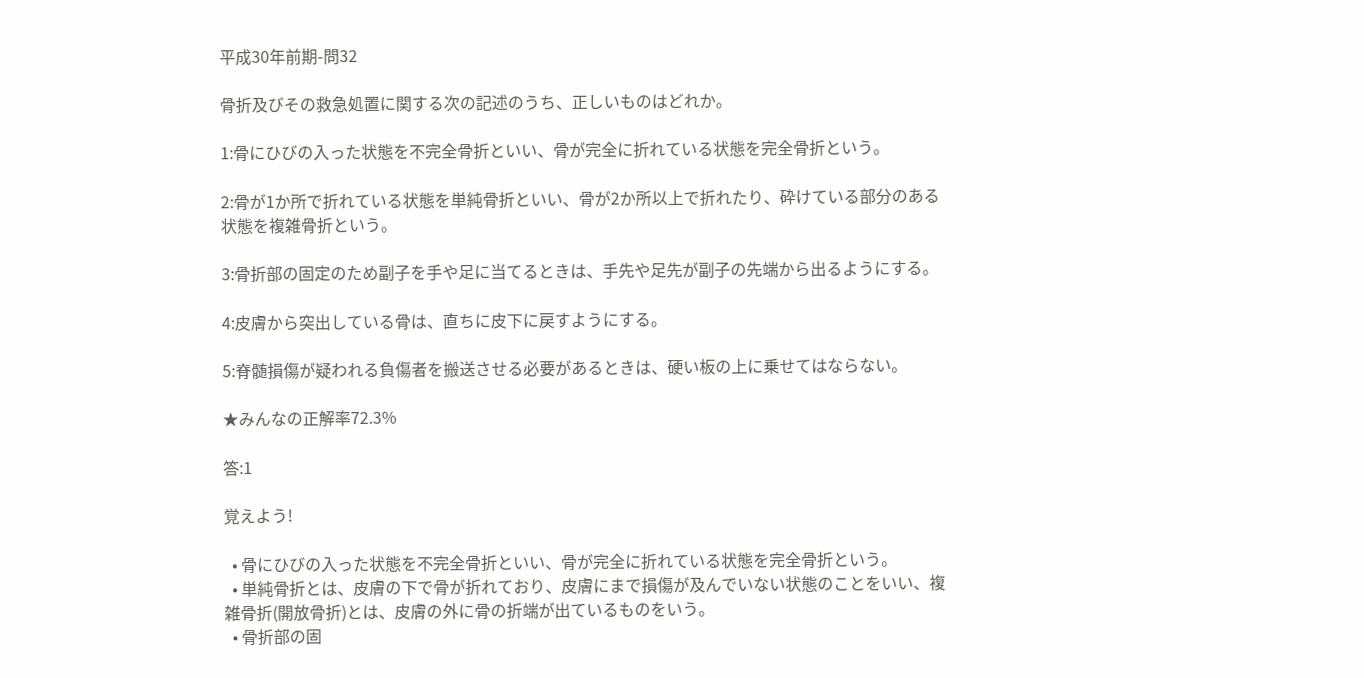平成30年前期-問32

骨折及びその救急処置に関する次の記述のうち、正しいものはどれか。

1:骨にひびの入った状態を不完全骨折といい、骨が完全に折れている状態を完全骨折という。

2:骨が1か所で折れている状態を単純骨折といい、骨が2か所以上で折れたり、砕けている部分のある状態を複雑骨折という。

3:骨折部の固定のため副子を手や足に当てるときは、手先や足先が副子の先端から出るようにする。

4:皮膚から突出している骨は、直ちに皮下に戻すようにする。

5:脊髄損傷が疑われる負傷者を搬送させる必要があるときは、硬い板の上に乗せてはならない。

★みんなの正解率72.3%

答:1

覚えよう!

  • 骨にひびの入った状態を不完全骨折といい、骨が完全に折れている状態を完全骨折という。
  • 単純骨折とは、皮膚の下で骨が折れており、皮膚にまで損傷が及んでいない状態のことをいい、複雑骨折(開放骨折)とは、皮膚の外に骨の折端が出ているものをいう。
  • 骨折部の固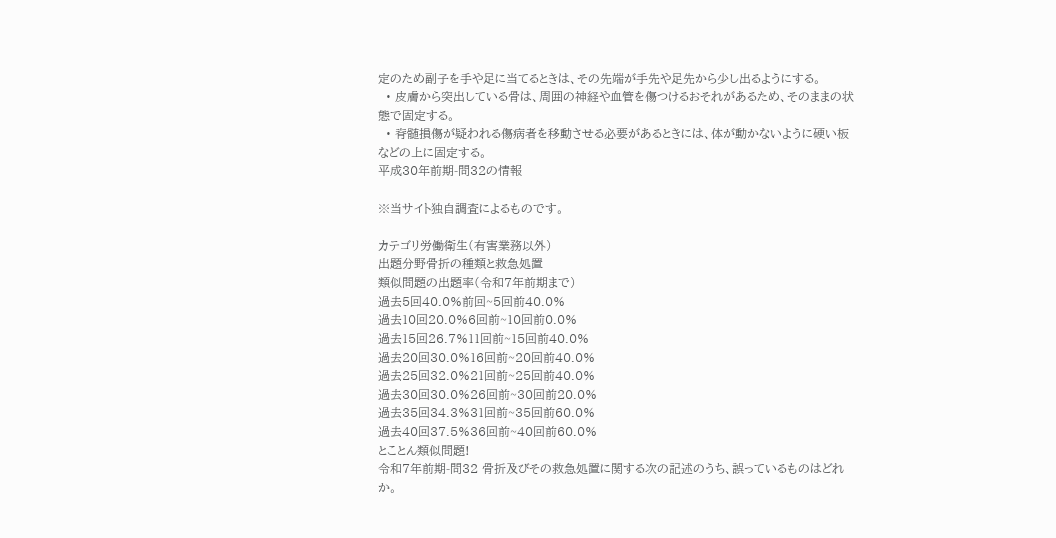定のため副子を手や足に当てるときは、その先端が手先や足先から少し出るようにする。
  • 皮膚から突出している骨は、周囲の神経や血管を傷つけるおそれがあるため、そのままの状態で固定する。
  • 脊髄損傷が疑われる傷病者を移動させる必要があるときには、体が動かないように硬い板などの上に固定する。
平成30年前期-問32の情報

※当サイト独自調査によるものです。

カテゴリ労働衛生(有害業務以外)
出題分野骨折の種類と救急処置
類似問題の出題率(令和7年前期まで)
過去5回40.0%前回~5回前40.0%
過去10回20.0%6回前~10回前0.0%
過去15回26.7%11回前~15回前40.0%
過去20回30.0%16回前~20回前40.0%
過去25回32.0%21回前~25回前40.0%
過去30回30.0%26回前~30回前20.0%
過去35回34.3%31回前~35回前60.0%
過去40回37.5%36回前~40回前60.0%
とことん類似問題!
令和7年前期-問32 骨折及びその救急処置に関する次の記述のうち、誤っているものはどれか。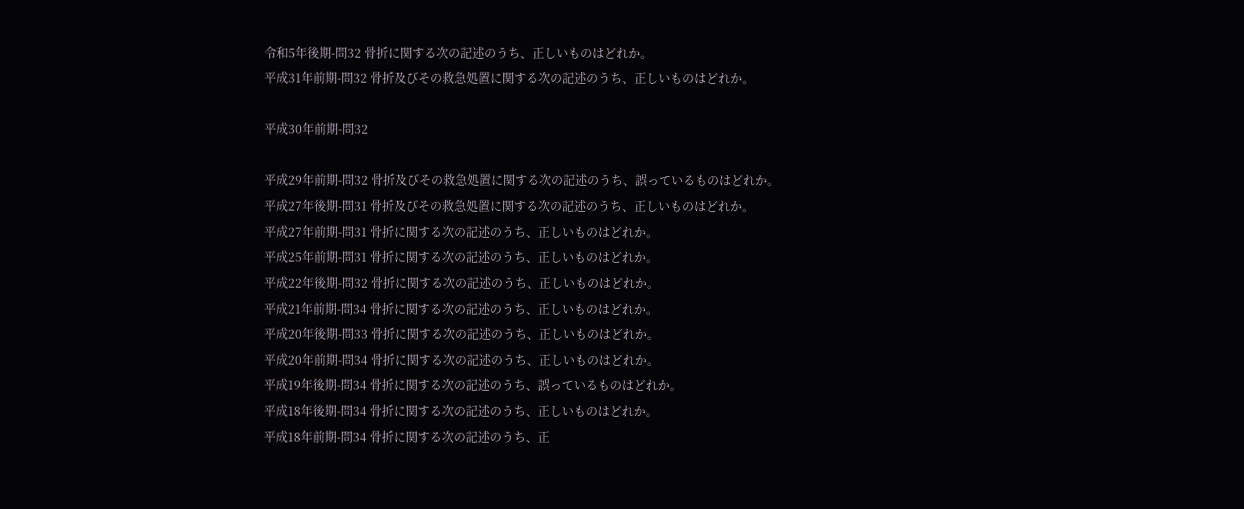令和5年後期-問32 骨折に関する次の記述のうち、正しいものはどれか。
平成31年前期-問32 骨折及びその救急処置に関する次の記述のうち、正しいものはどれか。

平成30年前期-問32

平成29年前期-問32 骨折及びその救急処置に関する次の記述のうち、誤っているものはどれか。
平成27年後期-問31 骨折及びその救急処置に関する次の記述のうち、正しいものはどれか。
平成27年前期-問31 骨折に関する次の記述のうち、正しいものはどれか。
平成25年前期-問31 骨折に関する次の記述のうち、正しいものはどれか。
平成22年後期-問32 骨折に関する次の記述のうち、正しいものはどれか。
平成21年前期-問34 骨折に関する次の記述のうち、正しいものはどれか。
平成20年後期-問33 骨折に関する次の記述のうち、正しいものはどれか。
平成20年前期-問34 骨折に関する次の記述のうち、正しいものはどれか。
平成19年後期-問34 骨折に関する次の記述のうち、誤っているものはどれか。
平成18年後期-問34 骨折に関する次の記述のうち、正しいものはどれか。
平成18年前期-問34 骨折に関する次の記述のうち、正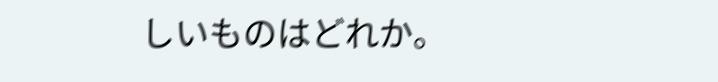しいものはどれか。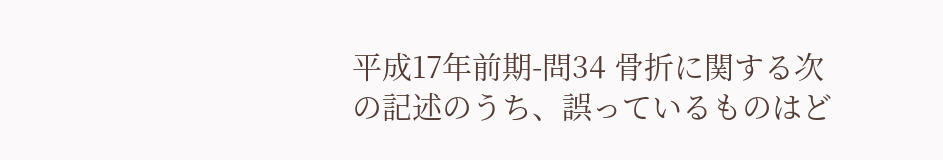平成17年前期-問34 骨折に関する次の記述のうち、誤っているものはど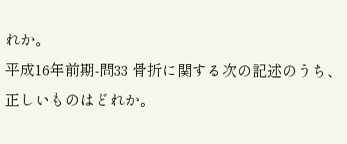れか。
平成16年前期-問33 骨折に関する次の記述のうち、正しいものはどれか。